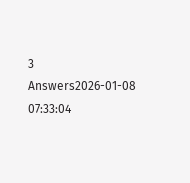3 Answers2026-01-08 07:33:04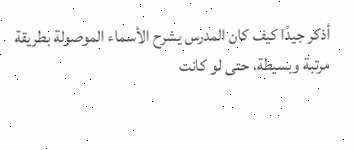أذكر جيدًا كيف كان المدرس يشرح الأسماء الموصولة بطريقة مرتبة وبسيطة، حتى لو كانت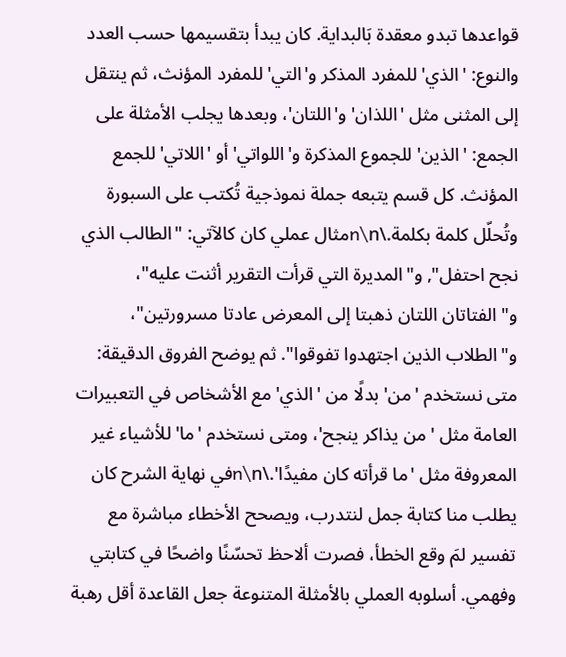قواعدها تبدو معقدة بَالبداية. كان يبدأ بتقسيمها حسب العدد والنوع: 'الذي' للمفرد المذكر و'التي' للمفرد المؤنث، ثم ينتقل إلى المثنى مثل 'اللذان' و'اللتان'، وبعدها يجلب الأمثلة على الجمع: 'الذين' للجموع المذكرة و'اللواتي' أو 'اللاتي' للجمع المؤنث. كل قسم يتبعه جملة نموذجية تُكتب على السبورة وتُحلّل كلمة بكلمة.\n\nمثال عملي كان كالآتي: "الطالب الذي نجح احتفل", و"المديرة التي قرأت التقرير أثنت عليه"، و"الفتاتان اللتان ذهبتا إلى المعرض عادتا مسرورتين"، و"الطلاب الذين اجتهدوا تفوقوا". ثم يوضح الفروق الدقيقة: متى نستخدم 'من' بدلًا من 'الذي' مع الأشخاص في التعبيرات العامة مثل 'من يذاكر ينجح'، ومتى نستخدم 'ما' للأشياء غير المعروفة مثل 'ما قرأته كان مفيدًا'.\n\nفي نهاية الشرح كان يطلب منا كتابة جمل لنتدرب، ويصحح الأخطاء مباشرة مع تفسير لمَ وقع الخطأ، فصرت ألاحظ تحسّنًا واضحًا في كتابتي وفهمي. أسلوبه العملي بالأمثلة المتنوعة جعل القاعدة أقل رهبة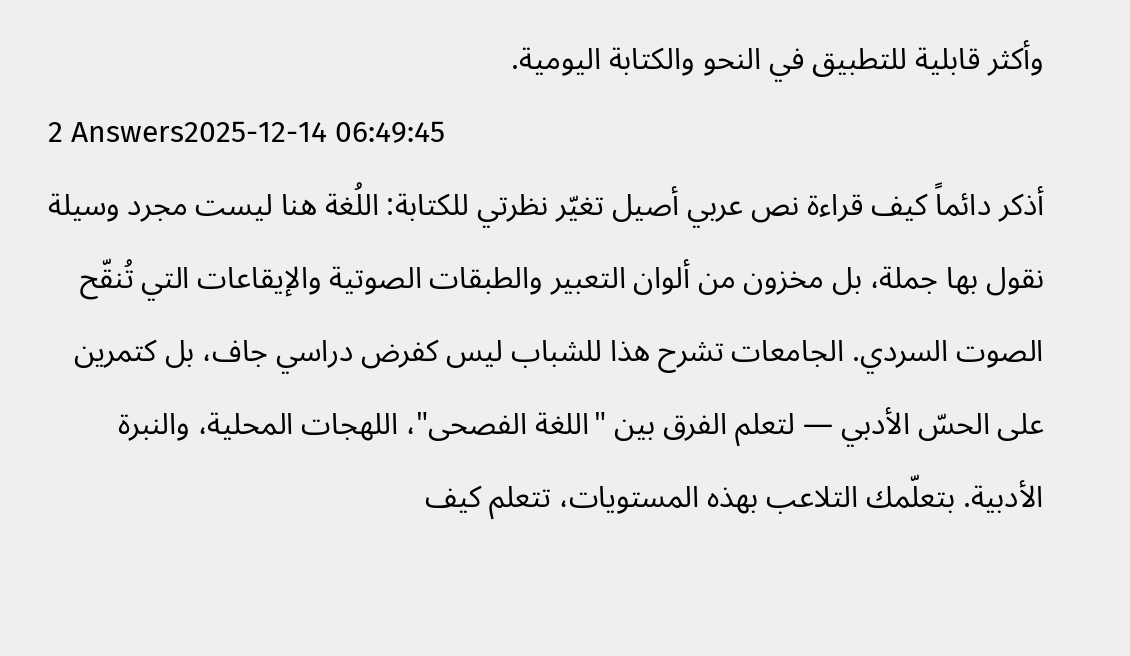وأكثر قابلية للتطبيق في النحو والكتابة اليومية.
2 Answers2025-12-14 06:49:45
أذكر دائماً كيف قراءة نص عربي أصيل تغيّر نظرتي للكتابة: اللُغة هنا ليست مجرد وسيلة نقول بها جملة، بل مخزون من ألوان التعبير والطبقات الصوتية والإيقاعات التي تُنقّح الصوت السردي. الجامعات تشرح هذا للشباب ليس كفرض دراسي جاف، بل كتمرين على الحسّ الأدبي — لتعلم الفرق بين "اللغة الفصحى"، اللهجات المحلية، والنبرة الأدبية. بتعلّمك التلاعب بهذه المستويات، تتعلم كيف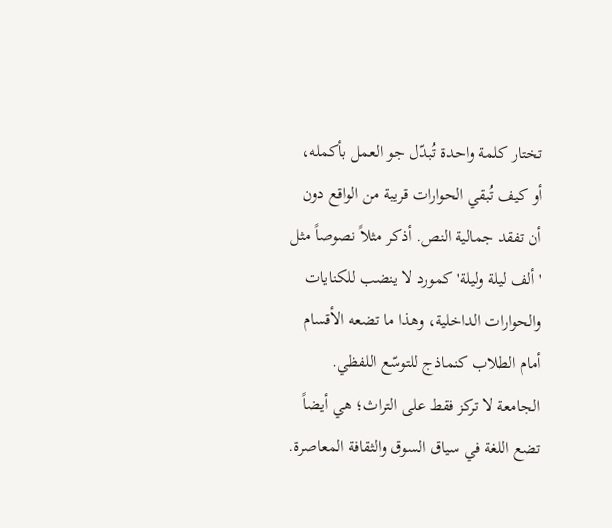تختار كلمة واحدة تُبدّل جو العمل بأكمله، أو كيف تُبقي الحوارات قريبة من الواقع دون أن تفقد جمالية النص. أذكر مثلاً نصوصاً مثل 'ألف ليلة وليلة' كمورد لا ينضب للكنايات والحوارات الداخلية، وهذا ما تضعه الأقسام أمام الطلاب كنماذج للتوسّع اللفظي.
الجامعة لا تركز فقط على التراث؛ هي أيضاً تضع اللغة في سياق السوق والثقافة المعاصرة.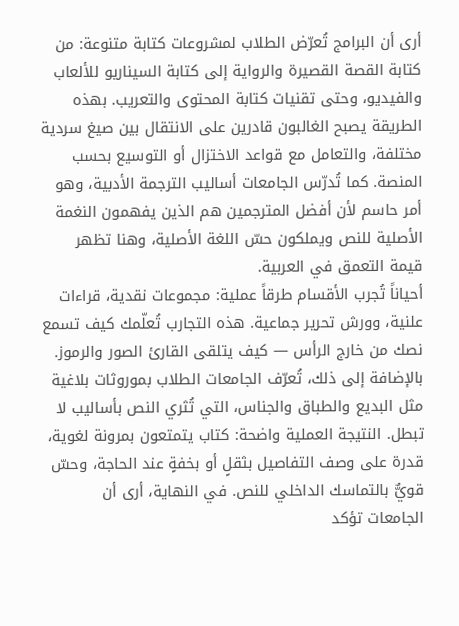أرى أن البرامج تُعرّض الطلاب لمشروعات كتابة متنوعة: من كتابة القصة القصيرة والرواية إلى كتابة السيناريو للألعاب والفيديو، وحتى تقنيات كتابة المحتوى والتعريب. بهذه الطريقة يصبح الغالبون قادرين على الانتقال بين صيغ سردية مختلفة، والتعامل مع قواعد الاختزال أو التوسيع بحسب المنصة. كما تُدرّس الجامعات أساليب الترجمة الأدبية، وهو أمر حاسم لأن أفضل المترجمين هم الذين يفهمون النغمة الأصلية للنص ويملكون حسّ اللغة الأصلية، وهنا تظهر قيمة التعمق في العربية.
أحياناً تُجرب الأقسام طرقاً عملية: مجموعات نقدية، قراءات علنية، وورش تحرير جماعية. هذه التجارب تُعلّمك كيف تسمع نصك من خارج الرأس — كيف يتلقى القارئ الصور والرموز. بالإضافة إلى ذلك، تُعرّف الجامعات الطلاب بموروثات بلاغية مثل البديع والطباق والجناس، التي تُثري النص بأساليب لا تبطل. النتيجة العملية واضحة: كتاب يتمتعون بمرونة لغوية، قدرة على وصف التفاصيل بثقلٍ أو بخفةٍ عند الحاجة، وحسّ قويٌّ بالتماسك الداخلي للنص. في النهاية، أرى أن الجامعات تؤكد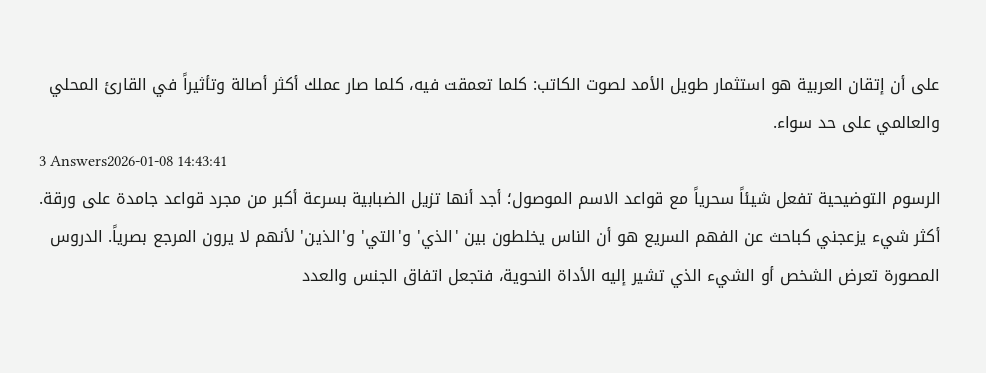على أن إتقان العربية هو استثمار طويل الأمد لصوت الكاتب: كلما تعمقت فيه، كلما صار عملك أكثر أصالة وتأثيراً في القارئ المحلي والعالمي على حد سواء.
3 Answers2026-01-08 14:43:41
الرسوم التوضيحية تفعل شيئاً سحرياً مع قواعد الاسم الموصول؛ أجد أنها تزيل الضبابية بسرعة أكبر من مجرد قواعد جامدة على ورقة.
أكثر شيء يزعجني كباحث عن الفهم السريع هو أن الناس يخلطون بين 'الذي' و'التي' و'الذين' لأنهم لا يرون المرجع بصرياً. الدروس المصورة تعرض الشخص أو الشيء الذي تشير إليه الأداة النحوية، فتجعل اتفاق الجنس والعدد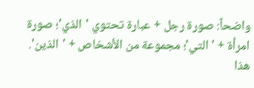واضحاً: صورة رجل + عبارة تحتوي 'الذي'؛ صورة امرأة + 'التي'؛ مجموعة من الأشخاص + 'الذين'. هذا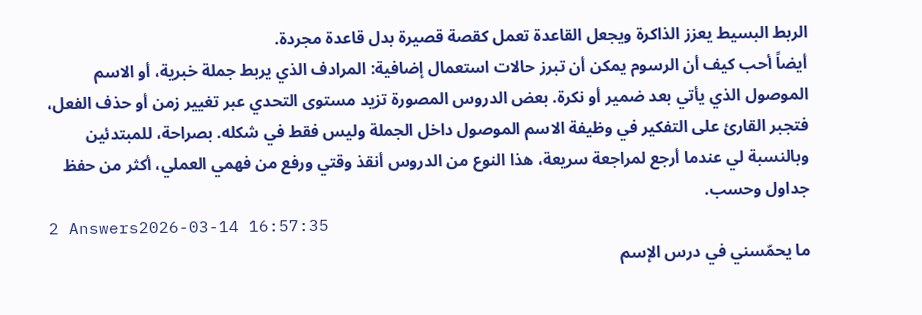الربط البسيط يعزز الذاكرة ويجعل القاعدة تعمل كقصة قصيرة بدل قاعدة مجردة.
أيضاً أحب كيف أن الرسوم يمكن أن تبرز حالات استعمال إضافية: المرادف الذي يربط جملة خبرية، أو الاسم الموصول الذي يأتي بعد ضمير أو نكرة. بعض الدروس المصورة تزيد مستوى التحدي عبر تغيير زمن أو حذف الفعل، فتجبر القارئ على التفكير في وظيفة الاسم الموصول داخل الجملة وليس فقط في شكله. بصراحة، للمبتدئين وبالنسبة لي عندما أرجع لمراجعة سريعة، هذا النوع من الدروس أنقذ وقتي ورفع من فهمي العملي، أكثر من حفظ جداول وحسب.
2 Answers2026-03-14 16:57:35
ما يحمّسني في درس الإسم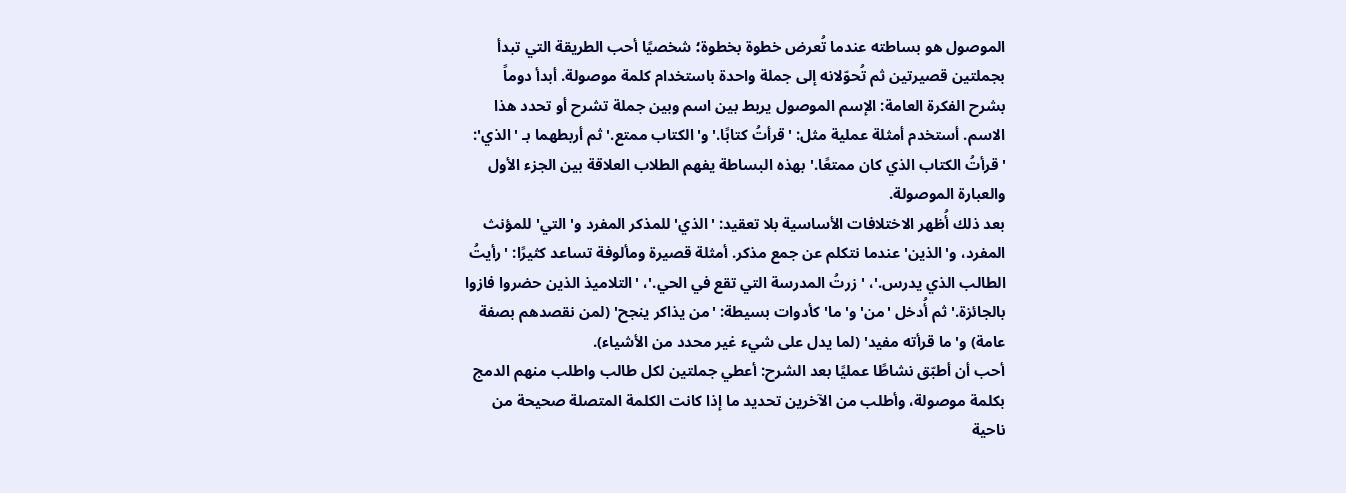الموصول هو بساطته عندما تُعرض خطوة بخطوة؛ شخصيًا أحب الطريقة التي تبدأ بجملتين قصيرتين ثم تُحوّلانه إلى جملة واحدة باستخدام كلمة موصولة. أبدأ دوماً بشرح الفكرة العامة: الإسم الموصول يربط بين اسم وبين جملة تشرح أو تحدد هذا الاسم. أستخدم أمثلة عملية مثل: 'قرأتُ كتابًا.' و'الكتاب ممتع.' ثم أربطهما بـ 'الذي': 'قرأتُ الكتاب الذي كان ممتعًا.' بهذه البساطة يفهم الطلاب العلاقة بين الجزء الأول والعبارة الموصولة.
بعد ذلك أُظهر الاختلافات الأساسية بلا تعقيد: 'الذي' للمذكر المفرد و'التي' للمؤنث المفرد، و'الذين' عندما نتكلم عن جمع مذكر. أمثلة قصيرة ومألوفة تساعد كثيرًا: 'رأيتُ الطالب الذي يدرس.'، 'زرتُ المدرسة التي تقع في الحي.'، 'التلاميذ الذين حضروا فازوا بالجائزة.' ثم أُدخل 'من' و'ما' كأدوات بسيطة: 'من يذاكر ينجح' (لمن نقصدهم بصفة عامة) و'ما قرأته مفيد' (لما يدل على شيء غير محدد من الأشياء).
أحب أن أطبّق نشاطًا عمليًا بعد الشرح: أعطي جملتين لكل طالب واطلب منهم الدمج بكلمة موصولة، وأطلب من الآخرين تحديد ما إذا كانت الكلمة المتصلة صحيحة من ناحية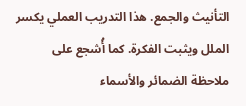التأنيث والجمع. هذا التدريب العملي يكسر الملل ويثبت الفكرة. كما أُشجع على ملاحظة الضمائر والأسماء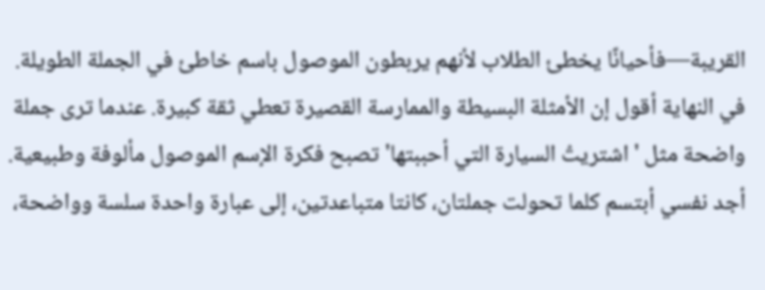القريبة—فأحيانًا يخطئ الطلاب لأنهم يربطون الموصول باسم خاطئ في الجملة الطويلة.
في النهاية أقول إن الأمثلة البسيطة والممارسة القصيرة تعطي ثقة كبيرة. عندما ترى جملة واضحة مثل 'اشتريتُ السيارة التي أحببتها' تصبح فكرة الإسم الموصول مألوفة وطبيعية. أجد نفسي أبتسم كلما تحولت جملتان، كانتا متباعدتين، إلى عبارة واحدة سلسة وواضحة،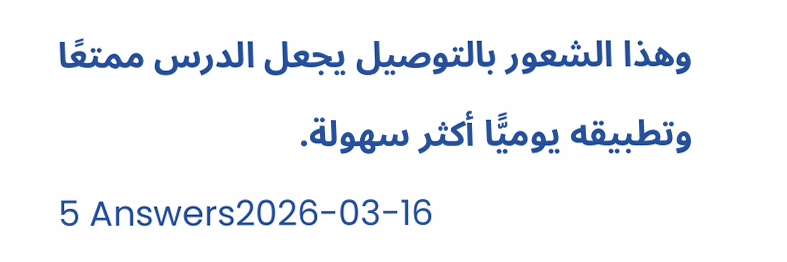وهذا الشعور بالتوصيل يجعل الدرس ممتعًا وتطبيقه يوميًّا أكثر سهولة.
5 Answers2026-03-16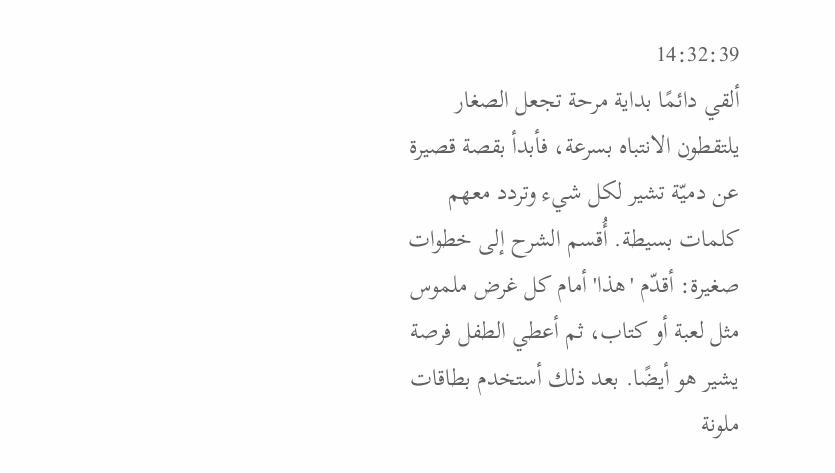14:32:39
ألقي دائمًا بداية مرحة تجعل الصغار يلتقطون الانتباه بسرعة، فأبدأ بقصة قصيرة عن دميّة تشير لكل شيء وتردد معهم كلمات بسيطة. أُقسم الشرح إلى خطوات صغيرة: أقدّم 'هذا' أمام كل غرض ملموس مثل لعبة أو كتاب، ثم أعطي الطفل فرصة يشير هو أيضًا. بعد ذلك أستخدم بطاقات ملونة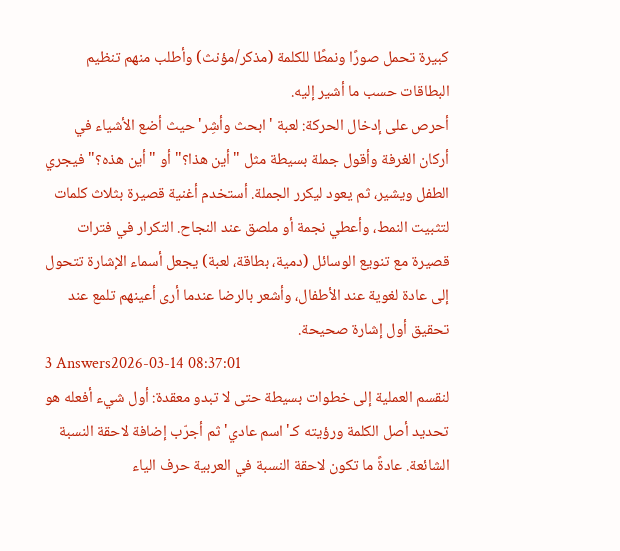كبيرة تحمل صورًا ونمطًا للكلمة (مذكر/مؤنث) وأطلب منهم تنظيم البطاقات حسب ما أشير إليه.
أحرص على إدخال الحركة: لعبة 'ابحث وأشِر' حيث أضع الأشياء في أركان الغرفة وأقول جملة بسيطة مثل "أين هذا؟" أو "أين هذه؟" فيجري الطفل ويشير، ثم يعود ليكرر الجملة. أستخدم أغنية قصيرة بثلاث كلمات لتثبيت النمط، وأعطي نجمة أو ملصق عند النجاح. التكرار في فترات قصيرة مع تنويع الوسائل (دمية، بطاقة، لعبة) يجعل أسماء الإشارة تتحول إلى عادة لغوية عند الأطفال، وأشعر بالرضا عندما أرى أعينهم تلمع عند تحقيق أول إشارة صحيحة.
3 Answers2026-03-14 08:37:01
لنقسم العملية إلى خطوات بسيطة حتى لا تبدو معقدة: أول شيء أفعله هو تحديد أصل الكلمة ورؤيته كـ'اسم عادي' ثم أجرّب إضافة لاحقة النسبة الشائعة. عادةً ما تكون لاحقة النسبة في العربية حرف الياء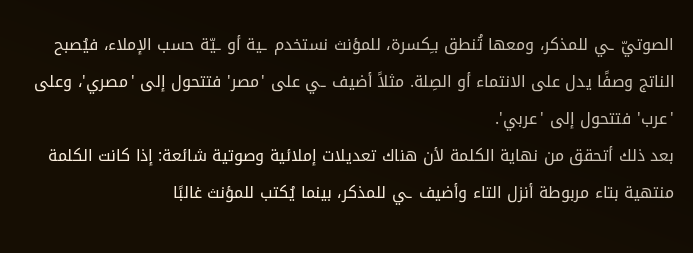الصوتيّ ـي للمذكر، ومعها تُنطق بـِكسرة، للمؤنث نستخدم ـية أو ـيّة حسب الإملاء، فيُصبح الناتج وصفًا يدل على الانتماء أو الصِلة. مثلاً أضيف ـي على 'مصر' فتتحول إلى 'مصري'، وعلى 'عرب' فتتحول إلى 'عربي'.
بعد ذلك أتحقق من نهاية الكلمة لأن هناك تعديلات إملائية وصوتية شائعة: إذا كانت الكلمة منتهية بتاء مربوطة أنزل التاء وأضيف ـي للمذكر، بينما يُكتب للمؤنث غالبًا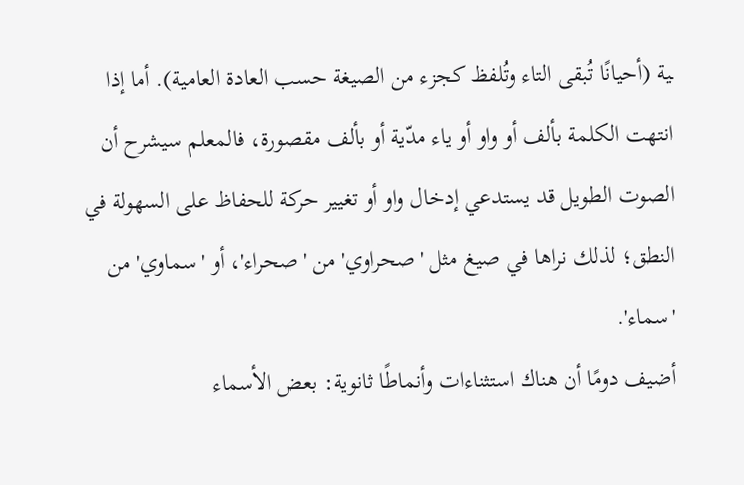ـية (أحيانًا تُبقى التاء وتُلفظ كجزء من الصيغة حسب العادة العامية). أما إذا انتهت الكلمة بألف أو واو أو ياء مدّية أو بألف مقصورة، فالمعلم سيشرح أن الصوت الطويل قد يستدعي إدخال واو أو تغيير حركة للحفاظ على السهولة في النطق؛ لذلك نراها في صيغ مثل 'صحراوي' من 'صحراء'، أو 'سماوي' من 'سماء'.
أضيف دومًا أن هناك استثناءات وأنماطًا ثانوية: بعض الأسماء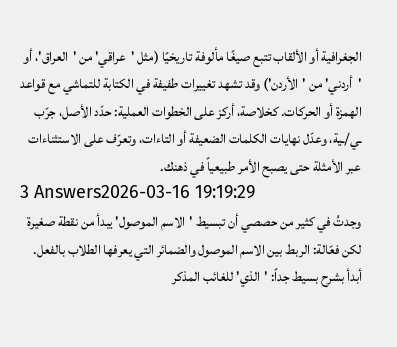الجغرافية أو الألقاب تتبع صيغًا مألوفة تاريخيًا (مثل 'عراقي' من 'العراق'، أو 'أردني' من 'الأردن') وقد تشهد تغييرات طفيفة في الكتابة للتماشي مع قواعد الهمزة أو الحركات. كخلاصة، أركز على الخطوات العملية: حدّد الأصل، جرّب ـي/ـية، وعدّل نهايات الكلمات الضعيفة أو التاءات، وتعرّف على الاستثناءات عبر الأمثلة حتى يصبح الأمر طبيعياً في ذهنك.
3 Answers2026-03-16 19:19:29
وجدتُ في كثير من حصصي أن تبسيط 'الاسم الموصول' يبدأ من نقطة صغيرة لكن فعّالة: الربط بين الاسم الموصول والضمائر التي يعرفها الطلاب بالفعل.
أبدأ بشرح بسيط جداً: 'الذي' للغائب المذكر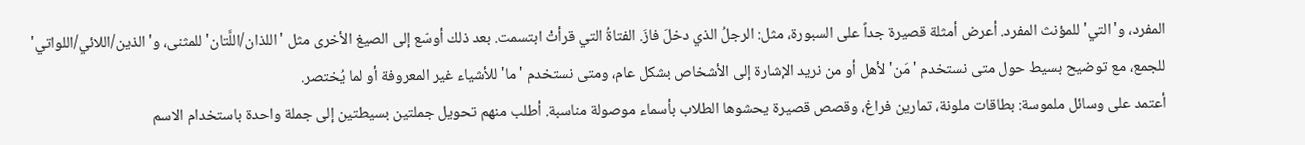المفرد، و'التي' للمؤنث المفرد. أعرض أمثلة قصيرة جداً على السبورة، مثل: الرجلُ الذي دخلَ فازَ. الفتاةُ التي قرأتْ ابتسمت. بعد ذلك أوسّع إلى الصيغ الأخرى مثل 'اللذان/اللَّتان' للمثنى، و'الذين/اللائي/اللواتي' للجمع، مع توضيح بسيط حول متى نستخدم 'مَن' لأهل أو من نريد الإشارة إلى الأشخاص بشكل عام، ومتى نستخدم 'ما' للأشياء غير المعروفة أو لما يُختصر.
أعتمد على وسائل ملموسة: بطاقات ملونة، تمارين فراغ، وقصص قصيرة يحشوها الطلاب بأسماء موصولة مناسبة. أطلب منهم تحويل جملتين بسيطتين إلى جملة واحدة باستخدام الاسم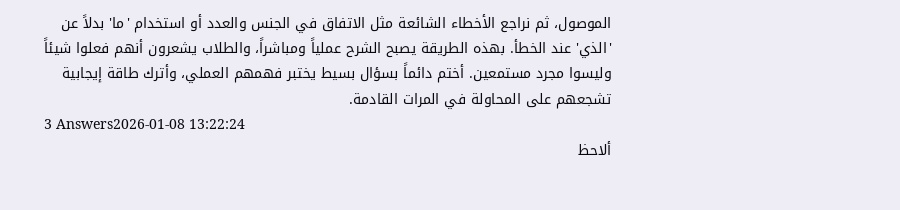الموصول، ثم نراجع الأخطاء الشائعة مثل الاتفاق في الجنس والعدد أو استخدام 'ما' بدلاً عن 'الذي' عند الخطأ. بهذه الطريقة يصبح الشرح عملياً ومباشراً، والطلاب يشعرون أنهم فعلوا شيئاً وليسوا مجرد مستمعين. أختم دائماً بسؤال بسيط يختبر فهمهم العملي، وأترك طاقة إيجابية تشجعهم على المحاولة في المرات القادمة.
3 Answers2026-01-08 13:22:24
ألاحظ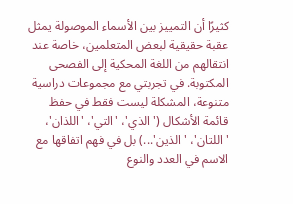كثيرًا أن التمييز بين الأسماء الموصولة يمثل عقبة حقيقية لبعض المتعلمين، خاصة عند انتقالهم من اللغة المحكية إلى الفصحى المكتوبة. في تجربتي مع مجموعات دراسية متنوعة، المشكلة ليست فقط في حفظ قائمة الأشكال ('الذي'، 'التي'، 'اللذان'، 'اللتان'، 'الذين'...) بل في فهم اتفاقها مع الاسم في العدد والنوع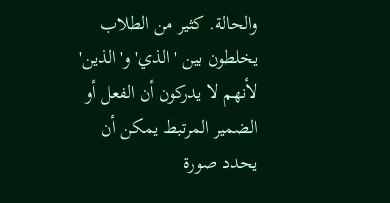والحالة. كثير من الطلاب يخلطون بين 'الذي' و'الذين' لأنهم لا يدركون أن الفعل أو الضمير المرتبط يمكن أن يحدد صورة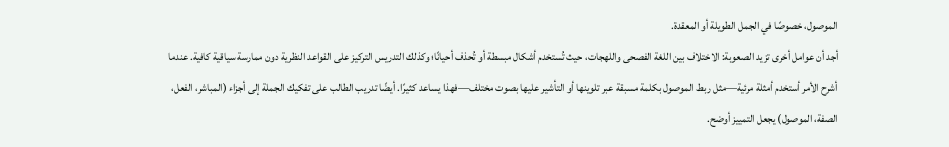الموصول، خصوصًا في الجمل الطويلة أو المعقدة.
أجد أن عوامل أخرى تزيد الصعوبة: الاختلاف بين اللغة الفصحى واللهجات، حيث تُستخدم أشكال مبسطة أو تُحذف أحيانًا؛ وكذلك التدريس التركيز على القواعد النظرية دون ممارسة سياقية كافية. عندما أشرح الأمر أستخدم أمثلة مرئية—مثل ربط الموصول بكلمة مسبقة عبر تلوينها أو التأشير عليها بصوت مختلف—فهذا يساعد كثيرًا. أيضًا تدريب الطالب على تفكيك الجملة إلى أجزاء (المباشر، الفعل، الصفة، الموصول) يجعل التمييز أوضح.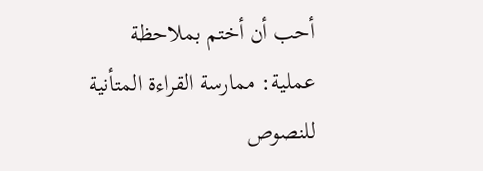أحب أن أختم بملاحظة عملية: ممارسة القراءة المتأنية للنصوص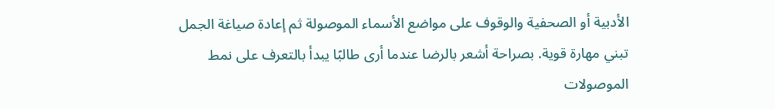الأدبية أو الصحفية والوقوف على مواضع الأسماء الموصولة ثم إعادة صياغة الجمل تبني مهارة قوية. بصراحة أشعر بالرضا عندما أرى طالبًا يبدأ بالتعرف على نمط الموصولات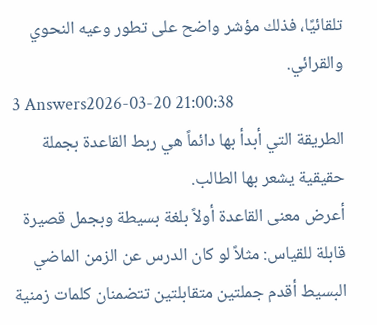تلقائيًا، فذلك مؤشر واضح على تطور وعيه النحوي والقرائي.
3 Answers2026-03-20 21:00:38
الطريقة التي أبدأ بها دائماً هي ربط القاعدة بجملة حقيقية يشعر بها الطالب.
أعرض معنى القاعدة أولاً بلغة بسيطة وبجمل قصيرة قابلة للقياس: مثلاً لو كان الدرس عن الزمن الماضي البسيط أقدم جملتين متقابلتين تتضمنان كلمات زمنية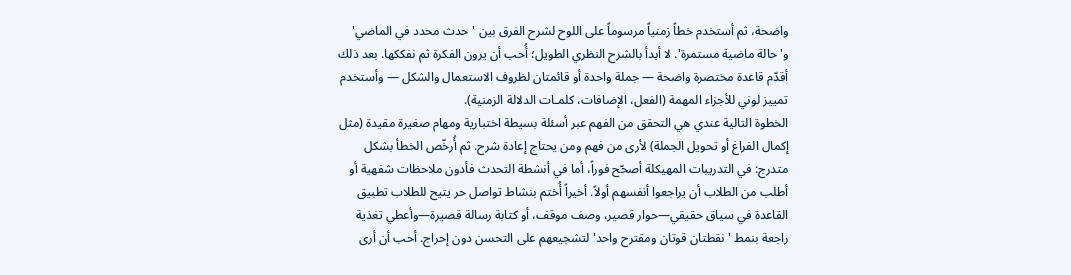واضحة، ثم أستخدم خطاً زمنياً مرسوماً على اللوح لشرح الفرق بين 'حدث محدد في الماضي' و'حالة ماضية مستمرة'. لا أبدأ بالشرح النظري الطويل؛ أُحب أن يرون الفكرة ثم نفككها. بعد ذلك أقدّم قاعدة مختصرة واضحة — جملة واحدة أو قائمتان لظروف الاستعمال والشكل — وأستخدم تمييز لوني للأجزاء المهمة (الفعل، الإضافات، كلمـات الدلالة الزمنية).
الخطوة التالية عندي هي التحقق من الفهم عبر أسئلة بسيطة اختبارية ومهام صغيرة مقيدة (مثل إكمال الفراغ أو تحويل الجملة) لأرى من فهم ومن يحتاج إعادة شرح. ثم أُرخّص الخطأ بشكل متدرج: في التدريبات المهيكلة أصحّح فوراً، أما في أنشطة التحدث فأدون ملاحظات شفهية أو أطلب من الطلاب أن يراجعوا أنفسهم أولاً. أخيراً أُختم بنشاط تواصل حر يتيح للطلاب تطبيق القاعدة في سياق حقيقي—حوار قصير، وصف موقف، أو كتابة رسالة قصيرة—وأعطي تغذية راجعة بنمط 'نقطتان قوتان ومقترح واحد' لتشجيعهم على التحسن دون إحراج. أحب أن أرى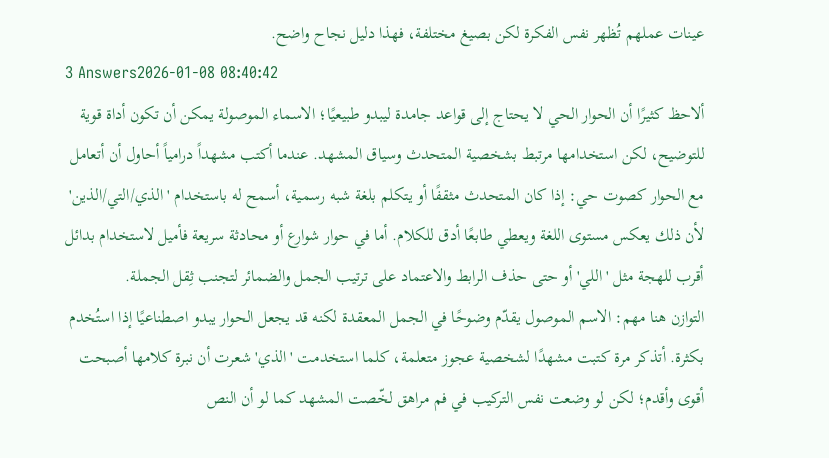عينات عملهم تُظهر نفس الفكرة لكن بصيغ مختلفة، فهذا دليل نجاح واضح.
3 Answers2026-01-08 08:40:42
ألاحظ كثيرًا أن الحوار الحي لا يحتاج إلى قواعد جامدة ليبدو طبيعيًا؛ الاسماء الموصولة يمكن أن تكون أداة قوية للتوضيح، لكن استخدامها مرتبط بشخصية المتحدث وسياق المشهد. عندما أكتب مشهداً درامياً أحاول أن أتعامل مع الحوار كصوت حي: إذا كان المتحدث مثقفًا أو يتكلم بلغة شبه رسمية، أسمح له باستخدام 'الذي/التي/الذين' لأن ذلك يعكس مستوى اللغة ويعطي طابعًا أدق للكلام. أما في حوار شوارع أو محادثة سريعة فأميل لاستخدام بدائل أقرب للهجة مثل 'اللي' أو حتى حذف الرابط والاعتماد على ترتيب الجمل والضمائر لتجنب ثِقل الجملة.
التوازن هنا مهم: الاسم الموصول يقدّم وضوحًا في الجمل المعقدة لكنه قد يجعل الحوار يبدو اصطناعيًا إذا استُخدم بكثرة. أتذكر مرة كتبت مشهدًا لشخصية عجوز متعلمة، كلما استخدمت 'الذي' شعرت أن نبرة كلامها أصبحت أقوى وأقدم؛ لكن لو وضعت نفس التركيب في فم مراهق لخّصت المشهد كما لو أن النص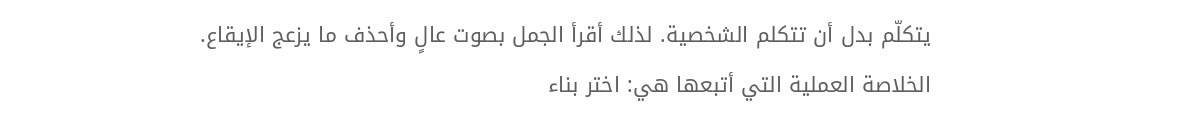يتكلّم بدل أن تتكلم الشخصية. لذلك أقرأ الجمل بصوت عالٍ وأحذف ما يزعج الإيقاع.
الخلاصة العملية التي أتبعها هي: اختر بناء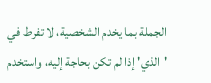الجملة بما يخدم الشخصية، لا تفرط في 'الذي' إذا لم تكن بحاجة إليه، واستخدم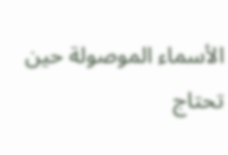الأسماء الموصولة حين تحتاج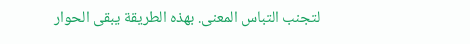لتجنب التباس المعنى. بهذه الطريقة يبقى الحوار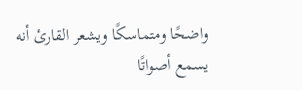واضحًا ومتماسكًا ويشعر القارئ أنه يسمع أصواتًا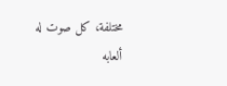مختلفة، كل صوت له ألعابه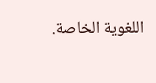اللغوية الخاصة.